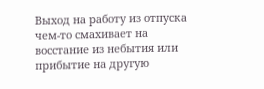Выход на работу из отпуска чем-то смахивает на восстание из небытия или прибытие на другую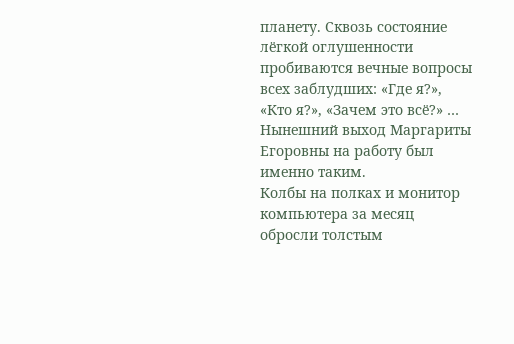планету. Сквозь состояние лёгкой оглушенности пробиваются вечные вопросы всех заблудших: «Где я?», «Кто я?», «Зачем это всё?» … Нынешний выход Маргариты Егоровны на работу был именно таким.
Колбы на полках и монитор компьютера за месяц обросли толстым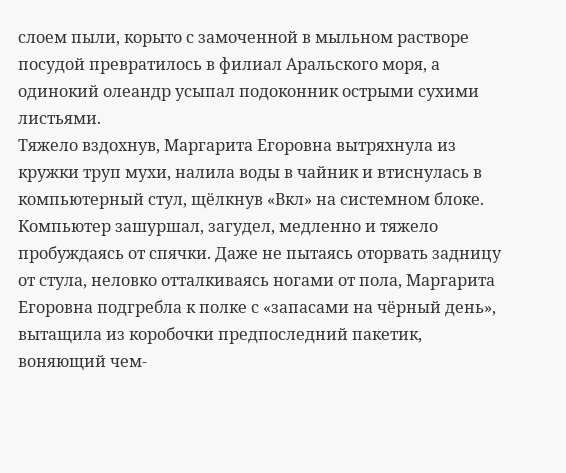слоем пыли, корыто с замоченной в мыльном растворе посудой превратилось в филиал Аральского моря, а одинокий олеандр усыпал подоконник острыми сухими листьями.
Тяжело вздохнув, Маргарита Егоровна вытряхнула из кружки труп мухи, налила воды в чайник и втиснулась в компьютерный стул, щёлкнув «Вкл» на системном блоке. Компьютер зашуршал, загудел, медленно и тяжело пробуждаясь от спячки. Даже не пытаясь оторвать задницу от стула, неловко отталкиваясь ногами от пола, Маргарита Егоровна подгребла к полке с «запасами на чёрный день», вытащила из коробочки предпоследний пакетик, воняющий чем-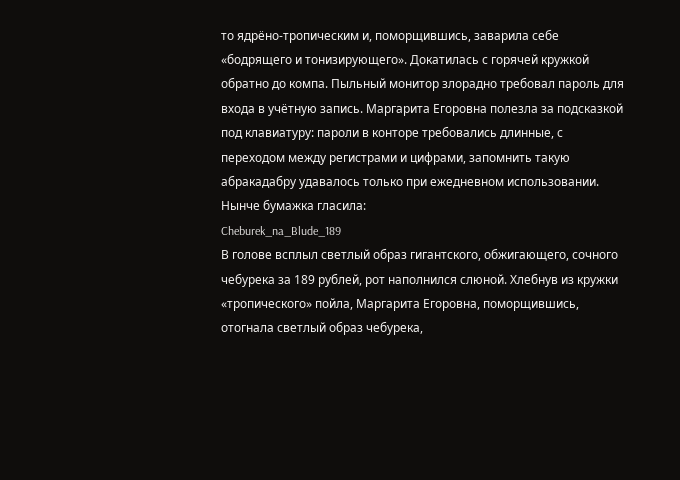то ядрёно-тропическим и, поморщившись, заварила себе «бодрящего и тонизирующего». Докатилась с горячей кружкой обратно до компа. Пыльный монитор злорадно требовал пароль для входа в учётную запись. Маргарита Егоровна полезла за подсказкой под клавиатуру: пароли в конторе требовались длинные, с переходом между регистрами и цифрами, запомнить такую абракадабру удавалось только при ежедневном использовании. Нынче бумажка гласила:
Cheburek_na_Blude_189
В голове всплыл светлый образ гигантского, обжигающего, сочного чебурека за 189 рублей, рот наполнился слюной. Хлебнув из кружки «тропического» пойла, Маргарита Егоровна, поморщившись, отогнала светлый образ чебурека,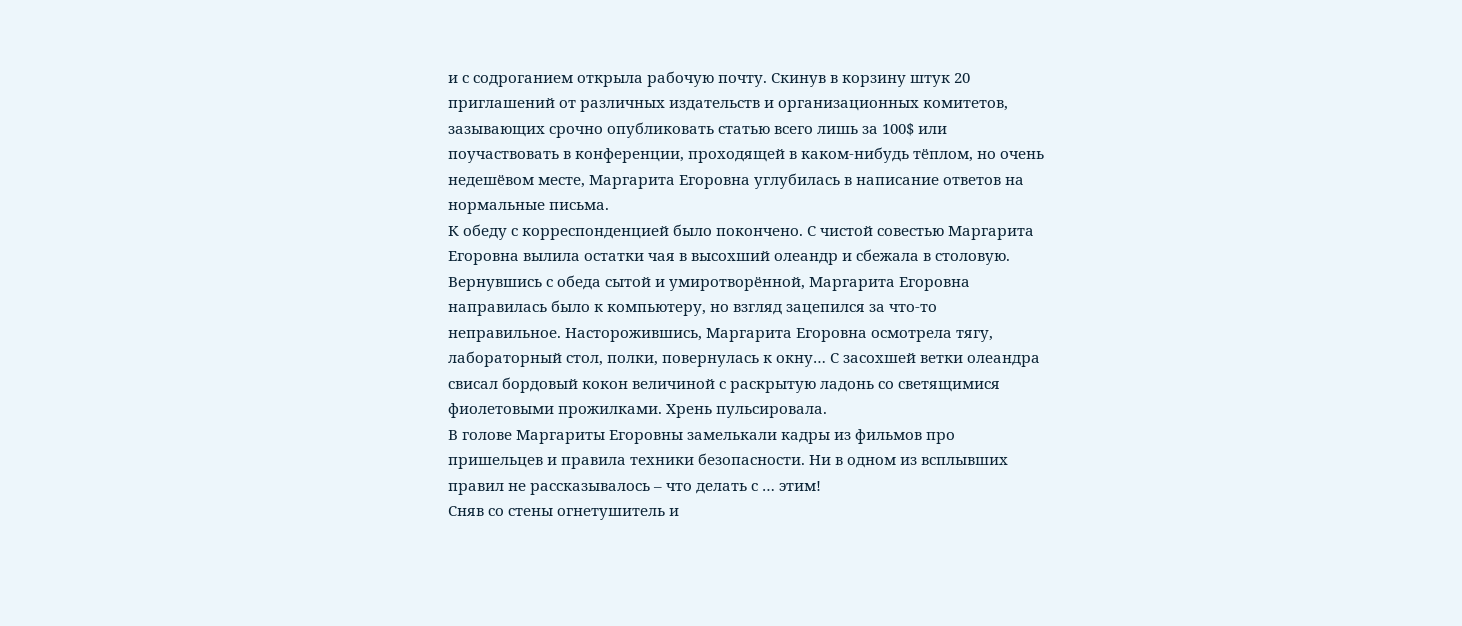и с содроганием открыла рабочую почту. Скинув в корзину штук 20 приглашений от различных издательств и организационных комитетов, зазывающих срочно опубликовать статью всего лишь за 100$ или поучаствовать в конференции, проходящей в каком-нибудь тёплом, но очень недешёвом месте, Маргарита Егоровна углубилась в написание ответов на нормальные письма.
К обеду с корреспонденцией было покончено. С чистой совестью Маргарита Егоровна вылила остатки чая в высохший олеандр и сбежала в столовую.
Вернувшись с обеда сытой и умиротворённой, Маргарита Егоровна направилась было к компьютеру, но взгляд зацепился за что-то неправильное. Насторожившись, Маргарита Егоровна осмотрела тягу, лабораторный стол, полки, повернулась к окну… С засохшей ветки олеандра свисал бордовый кокон величиной с раскрытую ладонь со светящимися фиолетовыми прожилками. Хрень пульсировала.
В голове Маргариты Егоровны замелькали кадры из фильмов про пришельцев и правила техники безопасности. Ни в одном из всплывших правил не рассказывалось – что делать с … этим!
Сняв со стены огнетушитель и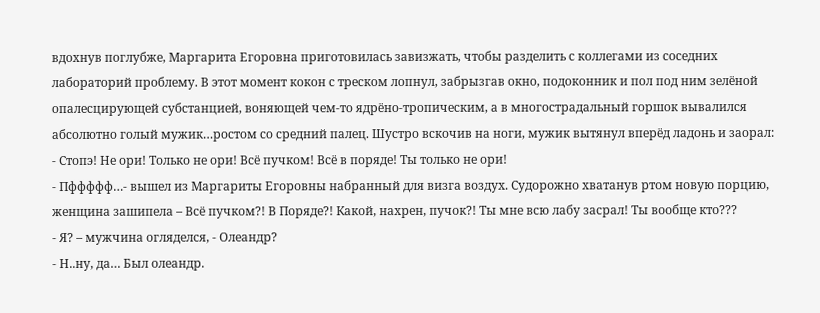вдохнув поглубже, Маргарита Егоровна приготовилась завизжать, чтобы разделить с коллегами из соседних лабораторий проблему. В этот момент кокон с треском лопнул, забрызгав окно, подоконник и пол под ним зелёной опалесцирующей субстанцией, воняющей чем-то ядрёно-тропическим, а в многострадальный горшок вывалился абсолютно голый мужик…ростом со средний палец. Шустро вскочив на ноги, мужик вытянул вперёд ладонь и заорал:
- Стопэ! Не ори! Только не ори! Всё пучком! Всё в поряде! Ты только не ори!
- Пффффф…- вышел из Маргариты Егоровны набранный для визга воздух. Судорожно хватанув ртом новую порцию, женщина зашипела – Всё пучком?! В Поряде?! Какой, нахрен, пучок?! Ты мне всю лабу засрал! Ты вообще кто???
- Я? – мужчина огляделся, - Олеандр?
- Н..ну, да… Был олеандр.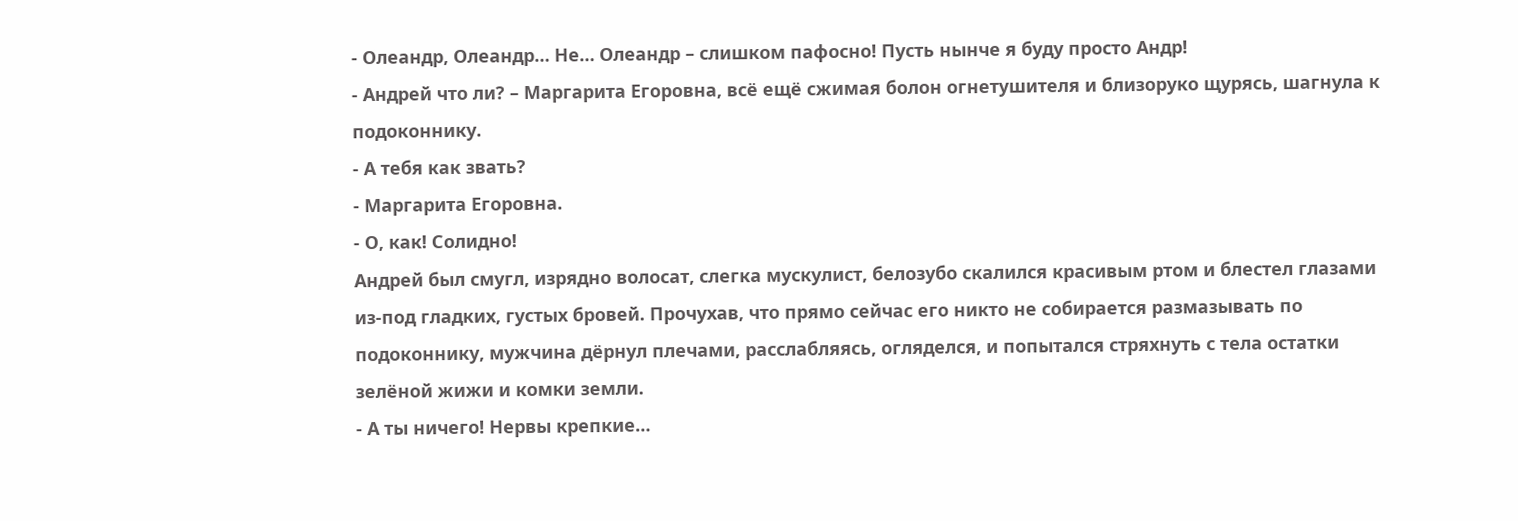- Олеандр, Олеандр… Не… Олеандр – слишком пафосно! Пусть нынче я буду просто Андр!
- Андрей что ли? – Маргарита Егоровна, всё ещё сжимая болон огнетушителя и близоруко щурясь, шагнула к подоконнику.
- А тебя как звать?
- Маргарита Егоровна.
- О, как! Солидно!
Андрей был смугл, изрядно волосат, слегка мускулист, белозубо скалился красивым ртом и блестел глазами из-под гладких, густых бровей. Прочухав, что прямо сейчас его никто не собирается размазывать по подоконнику, мужчина дёрнул плечами, расслабляясь, огляделся, и попытался стряхнуть с тела остатки зелёной жижи и комки земли.
- А ты ничего! Нервы крепкие…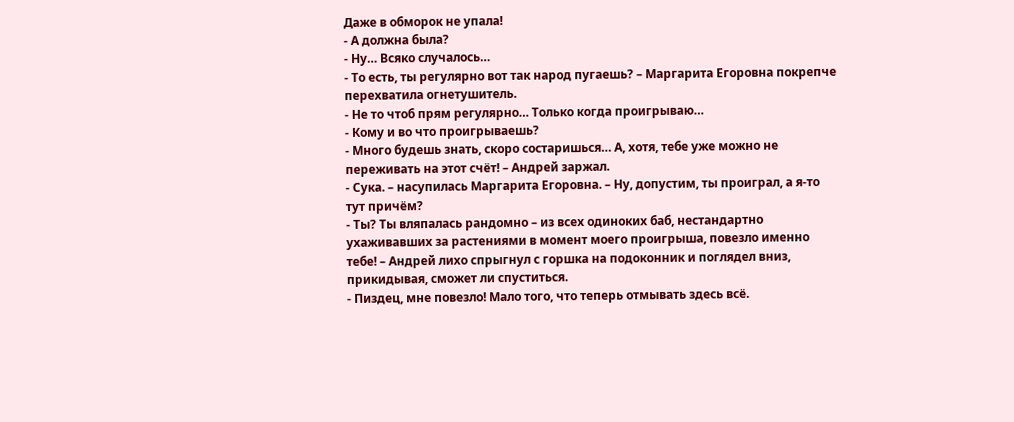Даже в обморок не упала!
- А должна была?
- Ну… Всяко случалось…
- То есть, ты регулярно вот так народ пугаешь? – Маргарита Егоровна покрепче перехватила огнетушитель.
- Не то чтоб прям регулярно… Только когда проигрываю…
- Кому и во что проигрываешь?
- Много будешь знать, скоро состаришься… А, хотя, тебе уже можно не переживать на этот счёт! – Андрей заржал.
- Сука. – насупилась Маргарита Егоровна. – Ну, допустим, ты проиграл, а я-то тут причём?
- Ты? Ты вляпалась рандомно – из всех одиноких баб, нестандартно ухаживавших за растениями в момент моего проигрыша, повезло именно тебе! – Андрей лихо спрыгнул с горшка на подоконник и поглядел вниз, прикидывая, сможет ли спуститься.
- Пиздец, мне повезло! Мало того, что теперь отмывать здесь всё.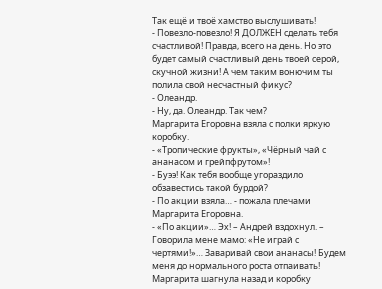Так ещё и твоё хамство выслушивать!
- Повезло-повезло! Я ДОЛЖЕН сделать тебя счастливой! Правда, всего на день. Но это будет самый счастливый день твоей серой, скучной жизни! А чем таким вонючим ты полила свой несчастный фикус?
- Олеандр.
- Ну, да. Олеандр. Так чем?
Маргарита Егоровна взяла с полки яркую коробку.
- «Тропические фрукты», «Чёрный чай с ананасом и грейпфрутом»!
- Буээ! Как тебя вообще угораздило обзавестись такой бурдой?
- По акции взяла… - пожала плечами Маргарита Егоровна.
- «По акции»… Эх! – Андрей вздохнул. – Говорила мене мамо: «Не играй с чертями!»… Заваривай свои ананасы! Будем меня до нормального роста отпаивать!
Маргарита шагнула назад и коробку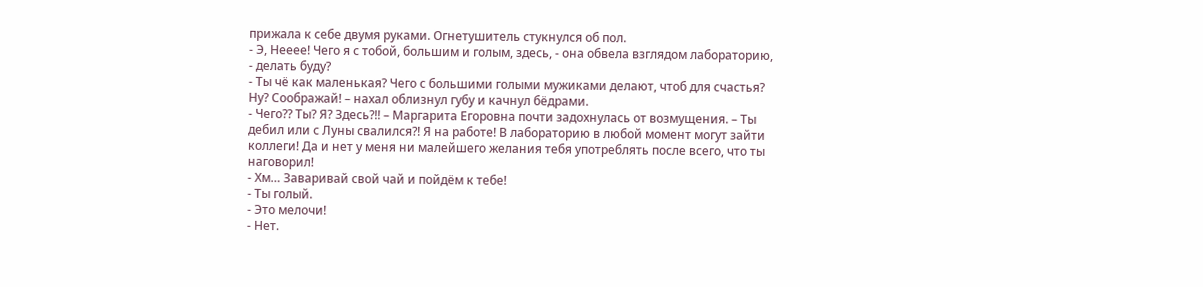прижала к себе двумя руками. Огнетушитель стукнулся об пол.
- Э, Нееее! Чего я с тобой, большим и голым, здесь, - она обвела взглядом лабораторию, - делать буду?
- Ты чё как маленькая? Чего с большими голыми мужиками делают, чтоб для счастья? Ну? Соображай! – нахал облизнул губу и качнул бёдрами.
- Чего?? Ты? Я? Здесь?!! – Маргарита Егоровна почти задохнулась от возмущения. – Ты дебил или с Луны свалился?! Я на работе! В лабораторию в любой момент могут зайти коллеги! Да и нет у меня ни малейшего желания тебя употреблять после всего, что ты наговорил!
- Хм… Заваривай свой чай и пойдём к тебе!
- Ты голый.
- Это мелочи!
- Нет.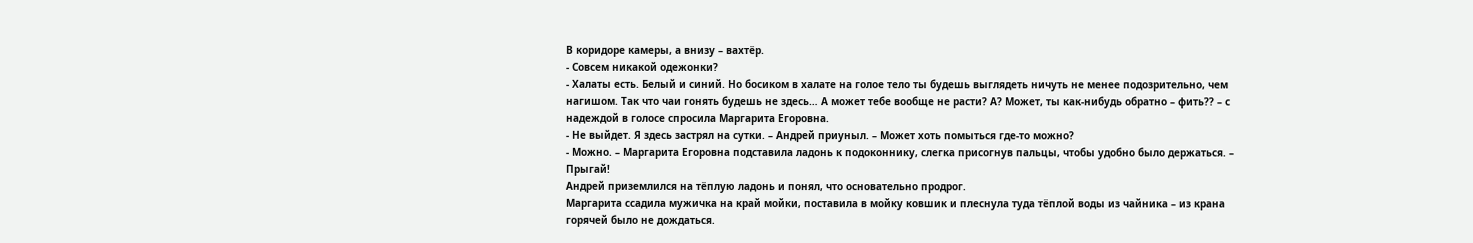В коридоре камеры, а внизу – вахтёр.
- Совсем никакой одежонки?
- Халаты есть. Белый и синий. Но босиком в халате на голое тело ты будешь выглядеть ничуть не менее подозрительно, чем нагишом. Так что чаи гонять будешь не здесь… А может тебе вообще не расти? А? Может, ты как-нибудь обратно – фить?? – с надеждой в голосе спросила Маргарита Егоровна.
- Не выйдет. Я здесь застрял на сутки. – Андрей приуныл. – Может хоть помыться где-то можно?
- Можно. – Маргарита Егоровна подставила ладонь к подоконнику, слегка присогнув пальцы, чтобы удобно было держаться. – Прыгай!
Андрей приземлился на тёплую ладонь и понял, что основательно продрог.
Маргарита ссадила мужичка на край мойки, поставила в мойку ковшик и плеснула туда тёплой воды из чайника – из крана горячей было не дождаться.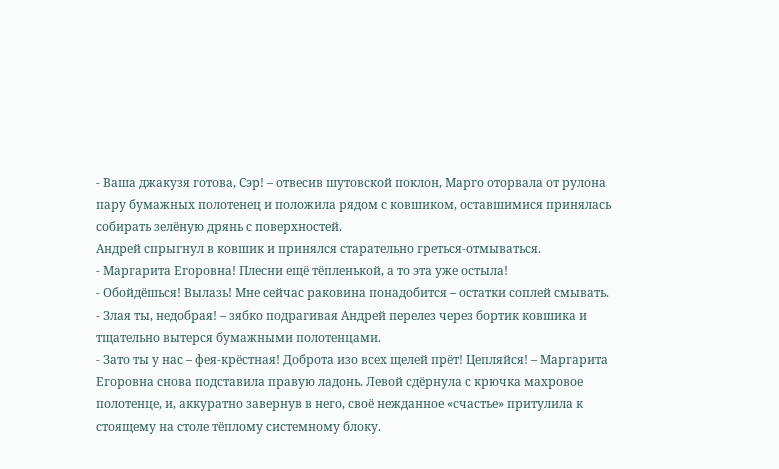- Ваша джакузя готова, Сэр! – отвесив шутовской поклон, Марго оторвала от рулона пару бумажных полотенец и положила рядом с ковшиком, оставшимися принялась собирать зелёную дрянь с поверхностей.
Андрей спрыгнул в ковшик и принялся старательно греться-отмываться.
- Маргарита Егоровна! Плесни ещё тёпленькой, а то эта уже остыла!
- Обойдёшься! Вылазь! Мне сейчас раковина понадобится – остатки соплей смывать.
- Злая ты, недобрая! – зябко подрагивая Андрей перелез через бортик ковшика и тщательно вытерся бумажными полотенцами.
- Зато ты у нас – фея-крёстная! Доброта изо всех щелей прёт! Цепляйся! – Маргарита Егоровна снова подставила правую ладонь. Левой сдёрнула с крючка махровое полотенце, и, аккуратно завернув в него, своё нежданное «счастье» притулила к стоящему на столе тёплому системному блоку.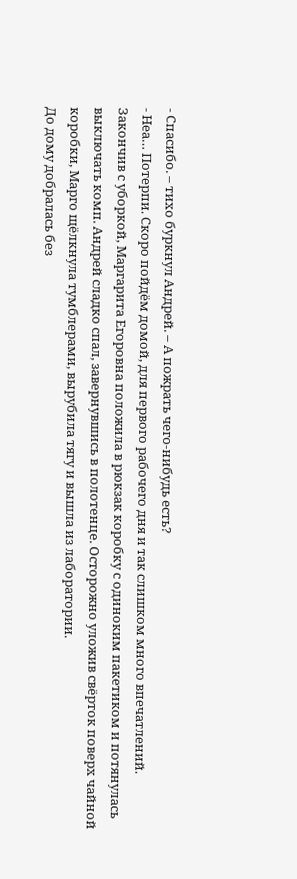- Спасибо. – тихо буркнул Андрей. – А пожрать чего-нибудь есть?
- Неа… Потерпи. Скоро пойдём домой, для первого рабочего дня и так слишком много впечатлений.
Закончив с уборкой, Маргарита Егоровна положила в рюкзак коробку с одиноким пакетиком и потянулась выключать комп. Андрей сладко спал, завернувшись в полотенце. Осторожно уложив свёрток поверх чайной коробки, Марго щёлкнула тумблерами, вырубила тягу и вышла из лаборатории.
До дому добралась без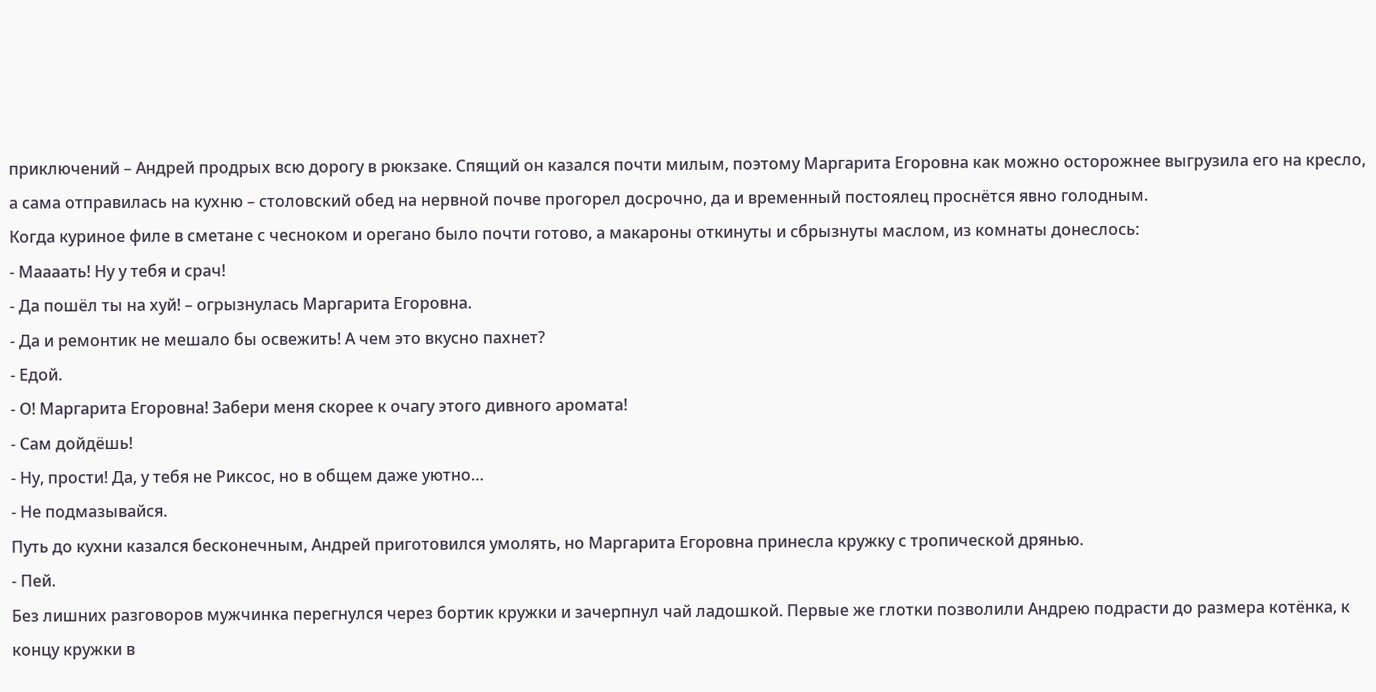приключений – Андрей продрых всю дорогу в рюкзаке. Спящий он казался почти милым, поэтому Маргарита Егоровна как можно осторожнее выгрузила его на кресло, а сама отправилась на кухню – столовский обед на нервной почве прогорел досрочно, да и временный постоялец проснётся явно голодным.
Когда куриное филе в сметане с чесноком и орегано было почти готово, а макароны откинуты и сбрызнуты маслом, из комнаты донеслось:
- Маааать! Ну у тебя и срач!
- Да пошёл ты на хуй! – огрызнулась Маргарита Егоровна.
- Да и ремонтик не мешало бы освежить! А чем это вкусно пахнет?
- Едой.
- О! Маргарита Егоровна! Забери меня скорее к очагу этого дивного аромата!
- Сам дойдёшь!
- Ну, прости! Да, у тебя не Риксос, но в общем даже уютно…
- Не подмазывайся.
Путь до кухни казался бесконечным, Андрей приготовился умолять, но Маргарита Егоровна принесла кружку с тропической дрянью.
- Пей.
Без лишних разговоров мужчинка перегнулся через бортик кружки и зачерпнул чай ладошкой. Первые же глотки позволили Андрею подрасти до размера котёнка, к концу кружки в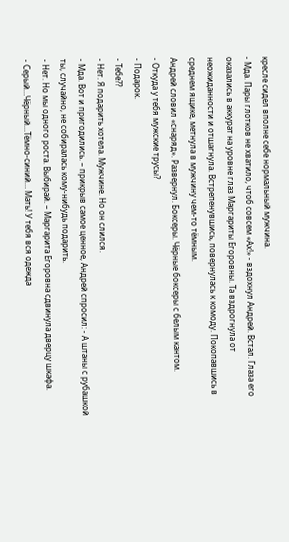кресле сидел вполне себе нормальный мужчина.
- Мда. Пары глотков не хватило, чтоб совсем «Ах!» - вздохнул Андрей. Встал. Глаза его оказались в аккурат на уровне глаз Маргариты Егоровны. Та вздрогнула от неожиданности и отшагнула. Встрепенувшись, повернулась к комоду. Покопавшись в среднем ящике, метнула в мужчину чем-то тёмным.
Андрей словил «снаряд». Развернул. Боксеры. Чёрные боксеры с белым кантом.
- Откуда у тебя мужские трусы?
- Подарок.
- Тебе??
- Нет. Я подарить хотела. Мужчине. Но он слился.
- Мда. Вот и пригодились. – прикрыв самое ценное, Андрей спросил: - А штаны с рубашкой ты, случайно, не собиралась кому-нибудь подарить.
- Нет. Но мы одного роста. Выбирай. – Маргарита Егоровна сдвинула дверцу шкафа.
- Серый…Чёрный…Тёмно-синий… Мать! У тебя вся одежда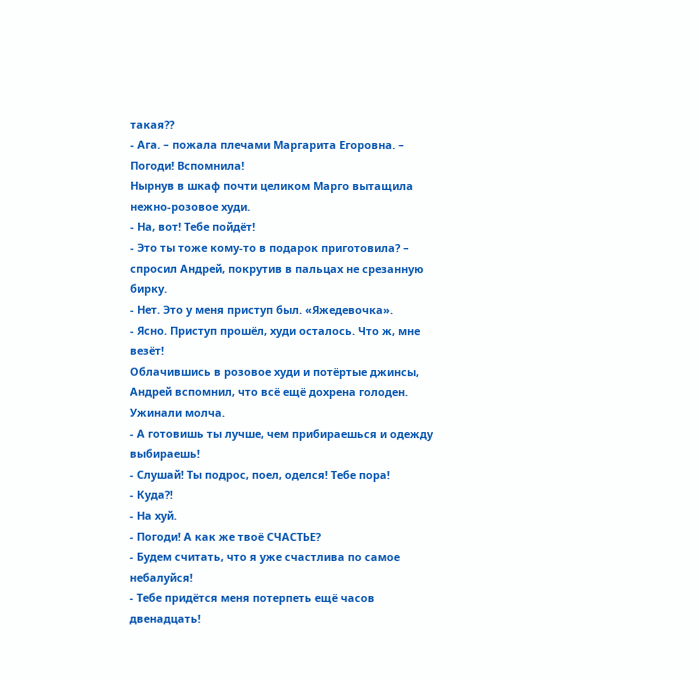такая??
- Ага. – пожала плечами Маргарита Егоровна. – Погоди! Вспомнила!
Нырнув в шкаф почти целиком Марго вытащила нежно-розовое худи.
- На, вот! Тебе пойдёт!
- Это ты тоже кому-то в подарок приготовила? – спросил Андрей, покрутив в пальцах не срезанную бирку.
- Нет. Это у меня приступ был. «Яжедевочка».
- Ясно. Приступ прошёл, худи осталось. Что ж, мне везёт!
Облачившись в розовое худи и потёртые джинсы, Андрей вспомнил, что всё ещё дохрена голоден. Ужинали молча.
- А готовишь ты лучше, чем прибираешься и одежду выбираешь!
- Слушай! Ты подрос, поел, оделся! Тебе пора!
- Куда?!
- На хуй.
- Погоди! А как же твоё СЧАСТЬЕ?
- Будем считать, что я уже счастлива по самое небалуйся!
- Тебе придётся меня потерпеть ещё часов двенадцать!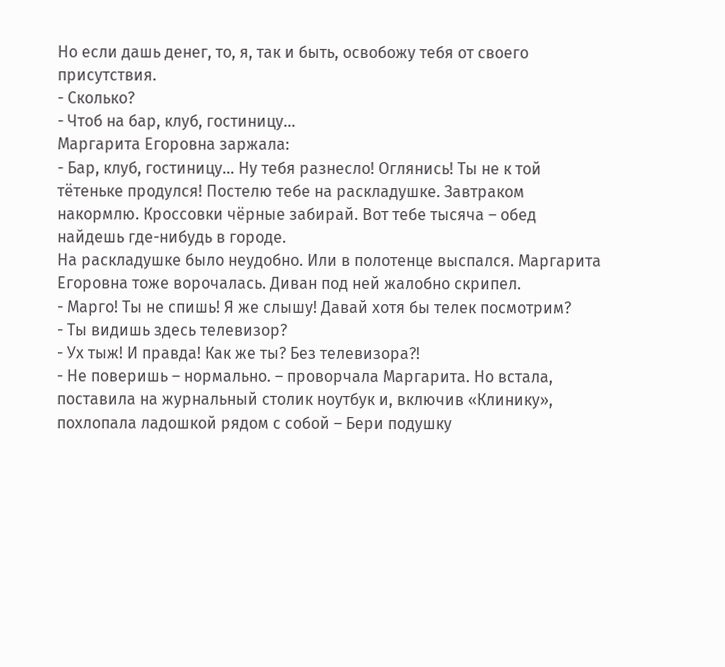Но если дашь денег, то, я, так и быть, освобожу тебя от своего присутствия.
- Сколько?
- Чтоб на бар, клуб, гостиницу…
Маргарита Егоровна заржала:
- Бар, клуб, гостиницу… Ну тебя разнесло! Оглянись! Ты не к той тётеньке продулся! Постелю тебе на раскладушке. Завтраком накормлю. Кроссовки чёрные забирай. Вот тебе тысяча – обед найдешь где-нибудь в городе.
На раскладушке было неудобно. Или в полотенце выспался. Маргарита Егоровна тоже ворочалась. Диван под ней жалобно скрипел.
- Марго! Ты не спишь! Я же слышу! Давай хотя бы телек посмотрим?
- Ты видишь здесь телевизор?
- Ух тыж! И правда! Как же ты? Без телевизора?!
- Не поверишь – нормально. – проворчала Маргарита. Но встала, поставила на журнальный столик ноутбук и, включив «Клинику», похлопала ладошкой рядом с собой – Бери подушку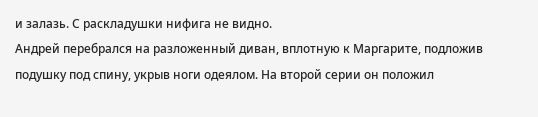и залазь. С раскладушки нифига не видно.
Андрей перебрался на разложенный диван, вплотную к Маргарите, подложив подушку под спину, укрыв ноги одеялом. На второй серии он положил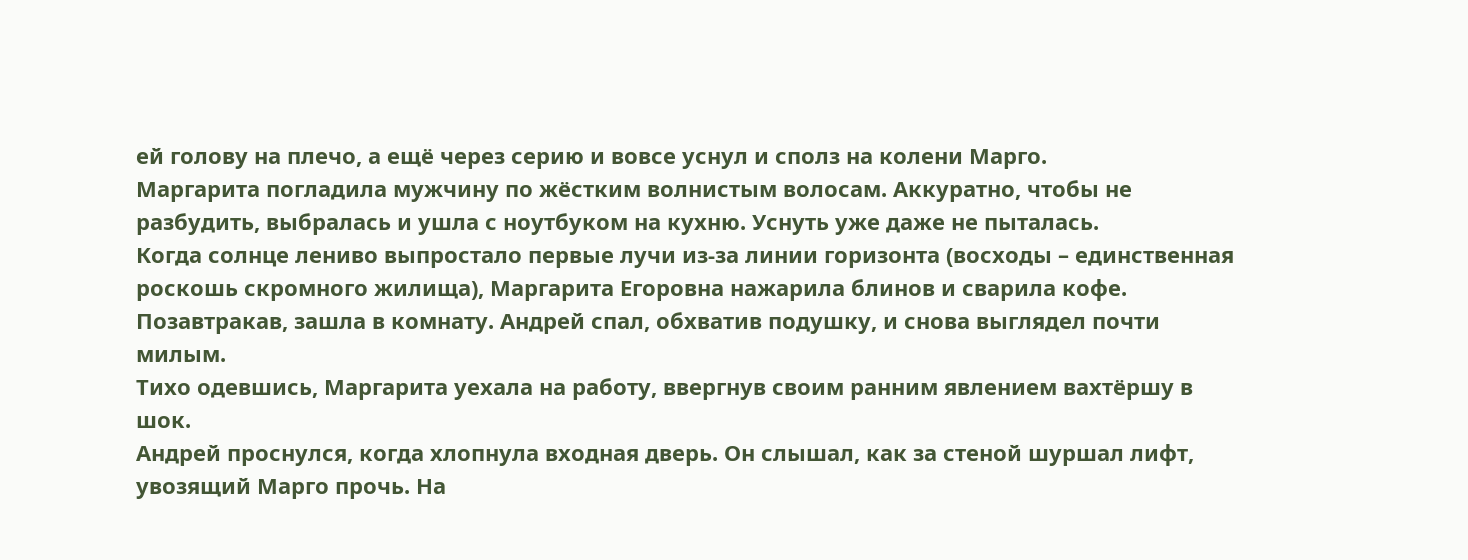ей голову на плечо, а ещё через серию и вовсе уснул и сполз на колени Марго.
Маргарита погладила мужчину по жёстким волнистым волосам. Аккуратно, чтобы не разбудить, выбралась и ушла с ноутбуком на кухню. Уснуть уже даже не пыталась.
Когда солнце лениво выпростало первые лучи из-за линии горизонта (восходы – единственная роскошь скромного жилища), Маргарита Егоровна нажарила блинов и сварила кофе. Позавтракав, зашла в комнату. Андрей спал, обхватив подушку, и снова выглядел почти милым.
Тихо одевшись, Маргарита уехала на работу, ввергнув своим ранним явлением вахтёршу в шок.
Андрей проснулся, когда хлопнула входная дверь. Он слышал, как за стеной шуршал лифт, увозящий Марго прочь. На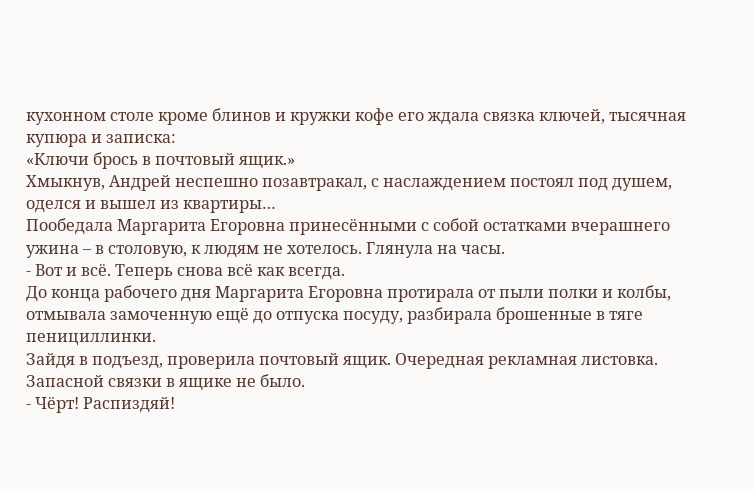кухонном столе кроме блинов и кружки кофе его ждала связка ключей, тысячная купюра и записка:
«Ключи брось в почтовый ящик.»
Хмыкнув, Андрей неспешно позавтракал, с наслаждением постоял под душем, оделся и вышел из квартиры…
Пообедала Маргарита Егоровна принесёнными с собой остатками вчерашнего ужина – в столовую, к людям не хотелось. Глянула на часы.
- Вот и всё. Теперь снова всё как всегда.
До конца рабочего дня Маргарита Егоровна протирала от пыли полки и колбы, отмывала замоченную ещё до отпуска посуду, разбирала брошенные в тяге пенициллинки.
Зайдя в подъезд, проверила почтовый ящик. Очередная рекламная листовка. Запасной связки в ящике не было.
- Чёрт! Распиздяй!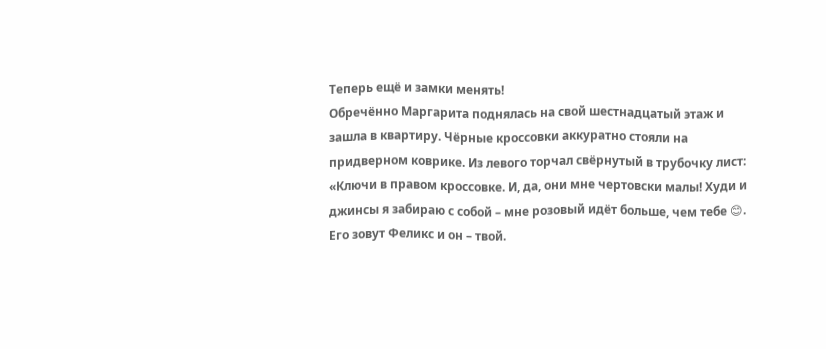Теперь ещё и замки менять!
Обречённо Маргарита поднялась на свой шестнадцатый этаж и зашла в квартиру. Чёрные кроссовки аккуратно стояли на придверном коврике. Из левого торчал свёрнутый в трубочку лист:
«Ключи в правом кроссовке. И, да, они мне чертовски малы! Худи и джинсы я забираю с собой – мне розовый идёт больше, чем тебе 😊.
Его зовут Феликс и он – твой.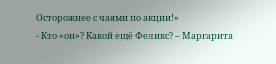Осторожнее с чаями по акции!»
- Кто «он»? Какой ещё Феликс? – Маргарита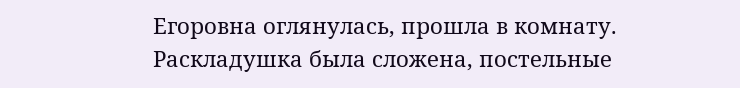Егоровна оглянулась, прошла в комнату. Раскладушка была сложена, постельные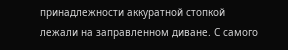принадлежности аккуратной стопкой лежали на заправленном диване. С самого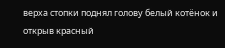верха стопки поднял голову белый котёнок и открыв красный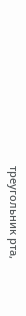треугольник рта,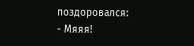поздоровался:
- Мяяя!